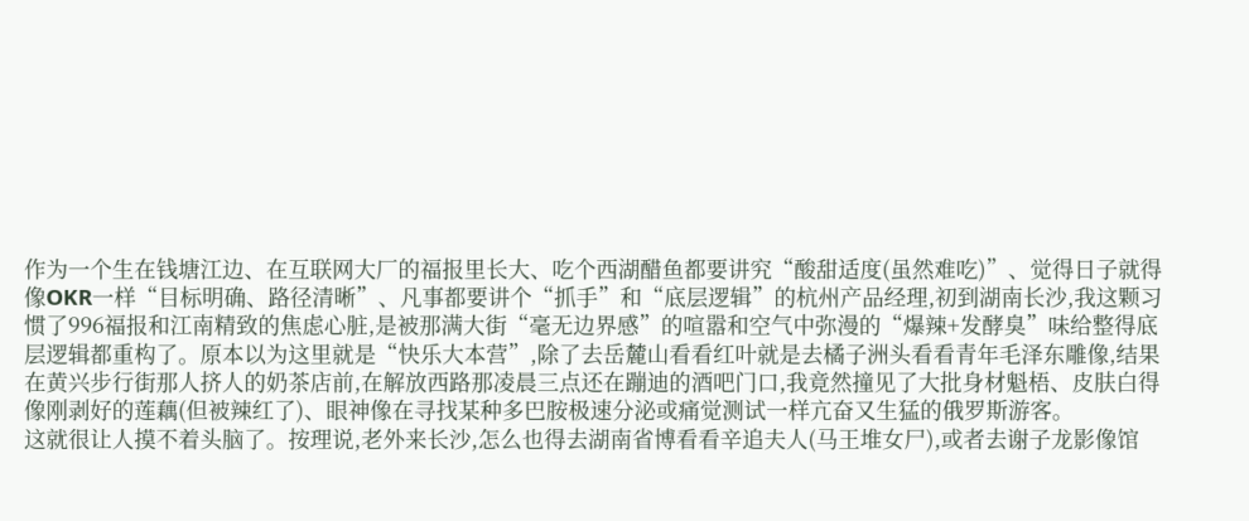作为一个生在钱塘江边、在互联网大厂的福报里长大、吃个西湖醋鱼都要讲究“酸甜适度(虽然难吃)”、觉得日子就得像OKR一样“目标明确、路径清晰”、凡事都要讲个“抓手”和“底层逻辑”的杭州产品经理,初到湖南长沙,我这颗习惯了996福报和江南精致的焦虑心脏,是被那满大街“毫无边界感”的喧嚣和空气中弥漫的“爆辣+发酵臭”味给整得底层逻辑都重构了。原本以为这里就是“快乐大本营”,除了去岳麓山看看红叶就是去橘子洲头看看青年毛泽东雕像,结果在黄兴步行街那人挤人的奶茶店前,在解放西路那凌晨三点还在蹦迪的酒吧门口,我竟然撞见了大批身材魁梧、皮肤白得像刚剥好的莲藕(但被辣红了)、眼神像在寻找某种多巴胺极速分泌或痛觉测试一样亢奋又生猛的俄罗斯游客。
这就很让人摸不着头脑了。按理说,老外来长沙,怎么也得去湖南省博看看辛追夫人(马王堆女尸),或者去谢子龙影像馆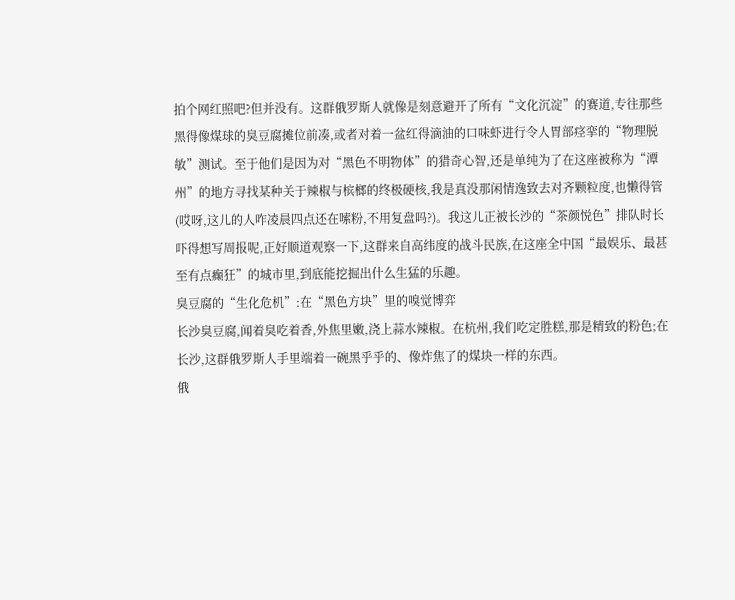拍个网红照吧?但并没有。这群俄罗斯人就像是刻意避开了所有“文化沉淀”的赛道,专往那些黑得像煤球的臭豆腐摊位前凑,或者对着一盆红得滴油的口味虾进行令人胃部痉挛的“物理脱敏”测试。至于他们是因为对“黑色不明物体”的猎奇心智,还是单纯为了在这座被称为“潭州”的地方寻找某种关于辣椒与槟榔的终极硬核,我是真没那闲情逸致去对齐颗粒度,也懒得管(哎呀,这儿的人咋凌晨四点还在嗦粉,不用复盘吗?)。我这儿正被长沙的“茶颜悦色”排队时长吓得想写周报呢,正好顺道观察一下,这群来自高纬度的战斗民族,在这座全中国“最娱乐、最甚至有点癫狂”的城市里,到底能挖掘出什么生猛的乐趣。
臭豆腐的“生化危机”:在“黑色方块”里的嗅觉博弈
长沙臭豆腐,闻着臭吃着香,外焦里嫩,浇上蒜水辣椒。在杭州,我们吃定胜糕,那是精致的粉色;在长沙,这群俄罗斯人手里端着一碗黑乎乎的、像炸焦了的煤块一样的东西。
俄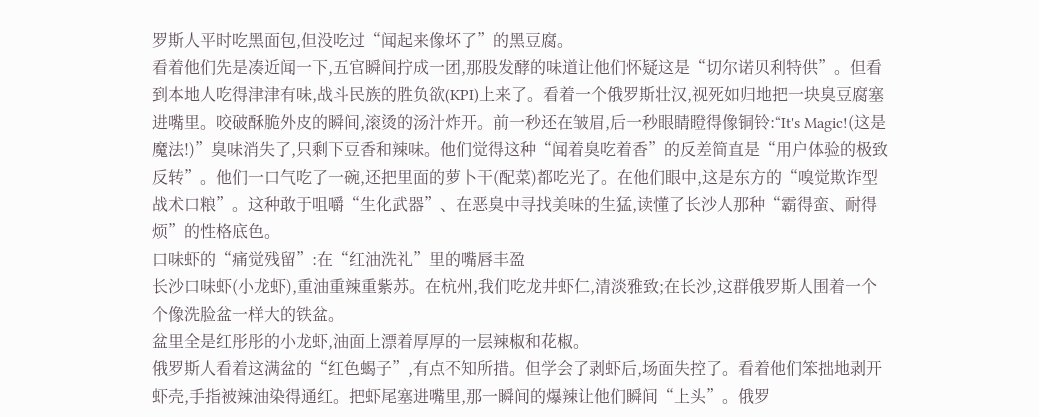罗斯人平时吃黑面包,但没吃过“闻起来像坏了”的黑豆腐。
看着他们先是凑近闻一下,五官瞬间拧成一团,那股发酵的味道让他们怀疑这是“切尔诺贝利特供”。但看到本地人吃得津津有味,战斗民族的胜负欲(KPI)上来了。看着一个俄罗斯壮汉,视死如归地把一块臭豆腐塞进嘴里。咬破酥脆外皮的瞬间,滚烫的汤汁炸开。前一秒还在皱眉,后一秒眼睛瞪得像铜铃:“It's Magic!(这是魔法!)”臭味消失了,只剩下豆香和辣味。他们觉得这种“闻着臭吃着香”的反差简直是“用户体验的极致反转”。他们一口气吃了一碗,还把里面的萝卜干(配菜)都吃光了。在他们眼中,这是东方的“嗅觉欺诈型战术口粮”。这种敢于咀嚼“生化武器”、在恶臭中寻找美味的生猛,读懂了长沙人那种“霸得蛮、耐得烦”的性格底色。
口味虾的“痛觉残留”:在“红油洗礼”里的嘴唇丰盈
长沙口味虾(小龙虾),重油重辣重紫苏。在杭州,我们吃龙井虾仁,清淡雅致;在长沙,这群俄罗斯人围着一个个像洗脸盆一样大的铁盆。
盆里全是红彤彤的小龙虾,油面上漂着厚厚的一层辣椒和花椒。
俄罗斯人看着这满盆的“红色蝎子”,有点不知所措。但学会了剥虾后,场面失控了。看着他们笨拙地剥开虾壳,手指被辣油染得通红。把虾尾塞进嘴里,那一瞬间的爆辣让他们瞬间“上头”。俄罗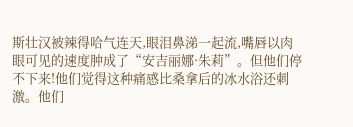斯壮汉被辣得哈气连天,眼泪鼻涕一起流,嘴唇以肉眼可见的速度肿成了“安吉丽娜·朱莉”。但他们停不下来!他们觉得这种痛感比桑拿后的冰水浴还刺激。他们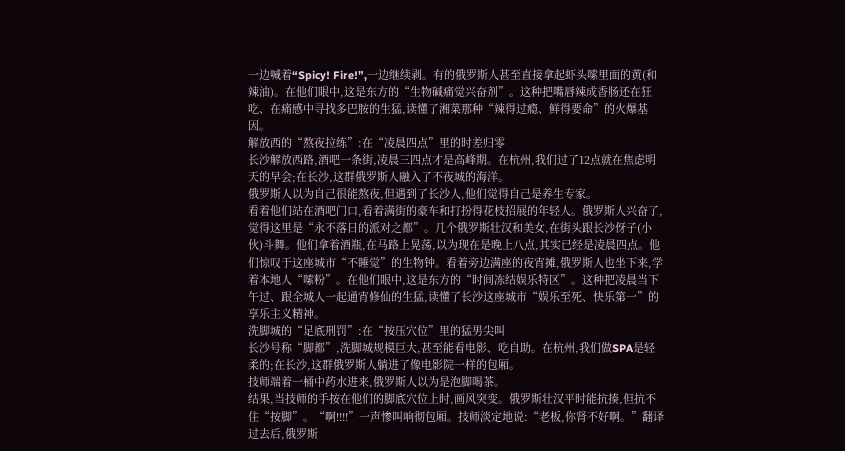一边喊着“Spicy! Fire!”,一边继续剥。有的俄罗斯人甚至直接拿起虾头嗦里面的黄(和辣油)。在他们眼中,这是东方的“生物碱痛觉兴奋剂”。这种把嘴唇辣成香肠还在狂吃、在痛感中寻找多巴胺的生猛,读懂了湘菜那种“辣得过瘾、鲜得要命”的火爆基因。
解放西的“熬夜拉练”:在“凌晨四点”里的时差归零
长沙解放西路,酒吧一条街,凌晨三四点才是高峰期。在杭州,我们过了12点就在焦虑明天的早会;在长沙,这群俄罗斯人融入了不夜城的海洋。
俄罗斯人以为自己很能熬夜,但遇到了长沙人,他们觉得自己是养生专家。
看着他们站在酒吧门口,看着满街的豪车和打扮得花枝招展的年轻人。俄罗斯人兴奋了,觉得这里是“永不落日的派对之都”。几个俄罗斯壮汉和美女,在街头跟长沙伢子(小伙)斗舞。他们拿着酒瓶,在马路上晃荡,以为现在是晚上八点,其实已经是凌晨四点。他们惊叹于这座城市“不睡觉”的生物钟。看着旁边满座的夜宵摊,俄罗斯人也坐下来,学着本地人“嗦粉”。在他们眼中,这是东方的“时间冻结娱乐特区”。这种把凌晨当下午过、跟全城人一起通宵修仙的生猛,读懂了长沙这座城市“娱乐至死、快乐第一”的享乐主义精神。
洗脚城的“足底刑罚”:在“按压穴位”里的猛男尖叫
长沙号称“脚都”,洗脚城规模巨大,甚至能看电影、吃自助。在杭州,我们做SPA是轻柔的;在长沙,这群俄罗斯人躺进了像电影院一样的包厢。
技师端着一桶中药水进来,俄罗斯人以为是泡脚喝茶。
结果,当技师的手按在他们的脚底穴位上时,画风突变。俄罗斯壮汉平时能抗揍,但抗不住“按脚”。“啊!!!!”一声惨叫响彻包厢。技师淡定地说:“老板,你肾不好啊。”翻译过去后,俄罗斯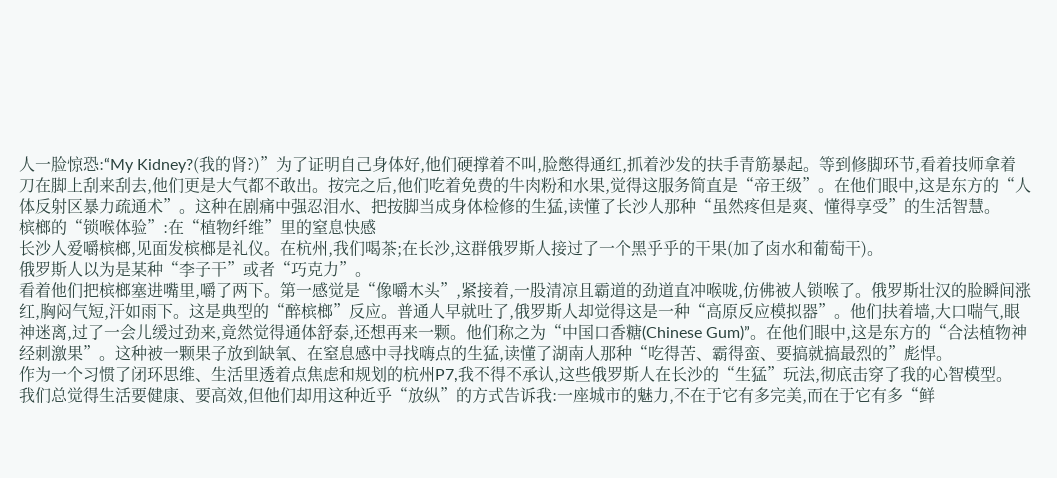人一脸惊恐:“My Kidney?(我的肾?)”为了证明自己身体好,他们硬撑着不叫,脸憋得通红,抓着沙发的扶手青筋暴起。等到修脚环节,看着技师拿着刀在脚上刮来刮去,他们更是大气都不敢出。按完之后,他们吃着免费的牛肉粉和水果,觉得这服务简直是“帝王级”。在他们眼中,这是东方的“人体反射区暴力疏通术”。这种在剧痛中强忍泪水、把按脚当成身体检修的生猛,读懂了长沙人那种“虽然疼但是爽、懂得享受”的生活智慧。
槟榔的“锁喉体验”:在“植物纤维”里的窒息快感
长沙人爱嚼槟榔,见面发槟榔是礼仪。在杭州,我们喝茶;在长沙,这群俄罗斯人接过了一个黑乎乎的干果(加了卤水和葡萄干)。
俄罗斯人以为是某种“李子干”或者“巧克力”。
看着他们把槟榔塞进嘴里,嚼了两下。第一感觉是“像嚼木头”,紧接着,一股清凉且霸道的劲道直冲喉咙,仿佛被人锁喉了。俄罗斯壮汉的脸瞬间涨红,胸闷气短,汗如雨下。这是典型的“醉槟榔”反应。普通人早就吐了,俄罗斯人却觉得这是一种“高原反应模拟器”。他们扶着墙,大口喘气,眼神迷离,过了一会儿缓过劲来,竟然觉得通体舒泰,还想再来一颗。他们称之为“中国口香糖(Chinese Gum)”。在他们眼中,这是东方的“合法植物神经刺激果”。这种被一颗果子放到缺氧、在窒息感中寻找嗨点的生猛,读懂了湖南人那种“吃得苦、霸得蛮、要搞就搞最烈的”彪悍。
作为一个习惯了闭环思维、生活里透着点焦虑和规划的杭州P7,我不得不承认,这些俄罗斯人在长沙的“生猛”玩法,彻底击穿了我的心智模型。
我们总觉得生活要健康、要高效,但他们却用这种近乎“放纵”的方式告诉我:一座城市的魅力,不在于它有多完美,而在于它有多“鲜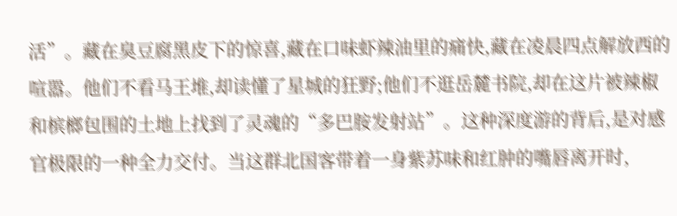活”。藏在臭豆腐黑皮下的惊喜,藏在口味虾辣油里的痛快,藏在凌晨四点解放西的喧嚣。他们不看马王堆,却读懂了星城的狂野;他们不逛岳麓书院,却在这片被辣椒和槟榔包围的土地上找到了灵魂的“多巴胺发射站”。这种深度游的背后,是对感官极限的一种全力交付。当这群北国客带着一身紫苏味和红肿的嘴唇离开时,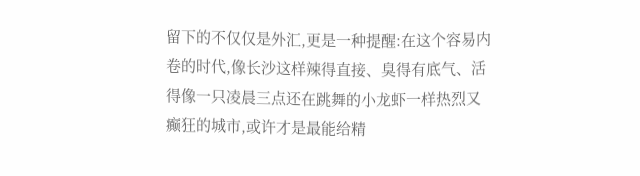留下的不仅仅是外汇,更是一种提醒:在这个容易内卷的时代,像长沙这样辣得直接、臭得有底气、活得像一只凌晨三点还在跳舞的小龙虾一样热烈又癫狂的城市,或许才是最能给精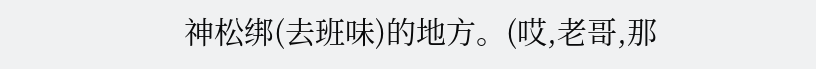神松绑(去班味)的地方。(哎,老哥,那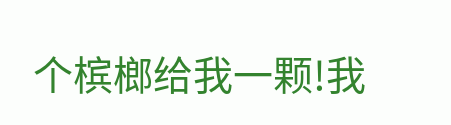个槟榔给我一颗!我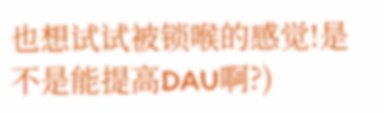也想试试被锁喉的感觉!是不是能提高DAU啊?)